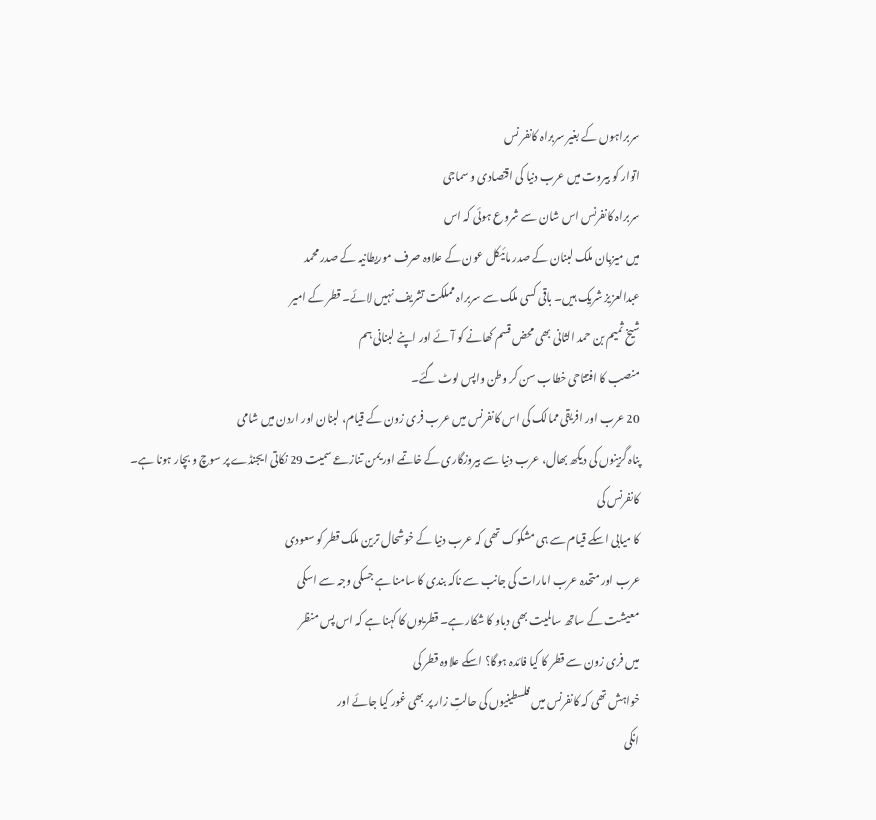سربراہوں کے بغیر سربراہ کانفر نس
اتوار کو بیروت میں عرب دنیا کی اقتصادی و سماجی
سربراہ کانفرنس اس شان سے شروع ہوئی کہ اس
میں میزبان ملک لبنان کے صدر مائیکل عون کے علاوہ صرف موریطانیہ کے صدر محمد
عبدالعزیز شریک ہیں۔ باقی کسی ملک سے سربراہ مملکت تشریف نہیں لائے۔ قطر کے امیر
شیخ ثمیم بن حمد الثانی بھی محض قسم کھانے کو آئے اور اپنے لبنانی ہم
منصب کا افتتاحی خطاب سن کر وطن واپس لوٹ گئے۔
20 عرب اور افریقی ممالک کی اس کانفرنس میں عرب فری زون کے قیام، لبنان اور اردن میں شامی
پناہ گزینوں کی دیکھ بھال، عرب دنیا سے بیروزگاری کے خاتمے اور یمن تنازعے سمیت 29 نکاتی ایجنڈے پر سوچ و بچار ہونا ہے۔
کانفرنس کی
کا میابی اسکے قیام سے ہی مشکوک تھی کہ عرب دنیا کے خوشحال ترین ملک قطر کو سعودی
عرب اور متحدہ عرب امارات کی جانب سے ناکہ بندی کا سامنا ہے جسکی وجہ سے اسکی
معیشت کے ساتھ سالمیت بھی دباو کا شکار ہے۔ قطریوں کا کہنا ہے کہ اس پس منظر
میں فری زون سے قطر کا کیا فائدہ ہوگا؟ اسکے علاوہ قطر کی
خواہش تھی کہ کانفرنس میں فلسطینیوں کی حالتِ زار پر بھی غور کیا جائے اور
انکی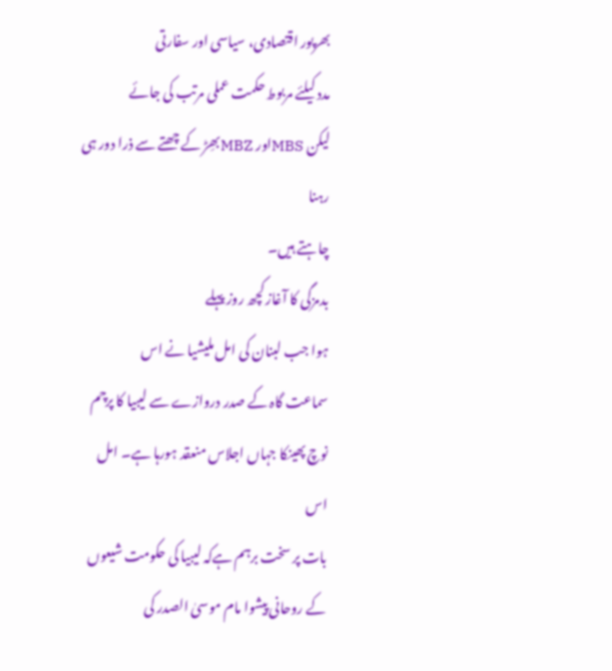بھرپور اقتصادی، سیاسی اور سفارتی
مدد کیلئے مربوط حکمت عملی مرتب کی جائے
لیکن MBSاور MBZبھِڑ کے چھتے سے ذرا دور ہی رہنا
چاہتے ہیں۔
بدمزگی کا آغاز کچھ روز پہلے
ہوا جب لبنان کی امل ملیشیا نے اس
سماعت گاہ کے صدر دروازے سے لیبیا کا پرچم نوچ پھینکا جہاں اجلاس منعقد ہورہا ہے۔ امل اس
بات پر سخت برہم ہےکہ لیبیا کی حکومت شیعوں کے روحانی پیشوا مام موسیٰ الصدر کی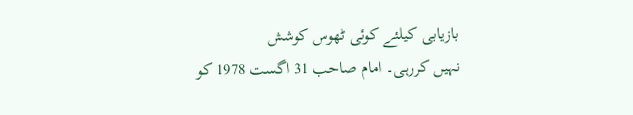بازیابی کیلئے کوئی ٹھوس کوشش
نہیں کررہی۔ امام صاحب 31 اگست 1978 کو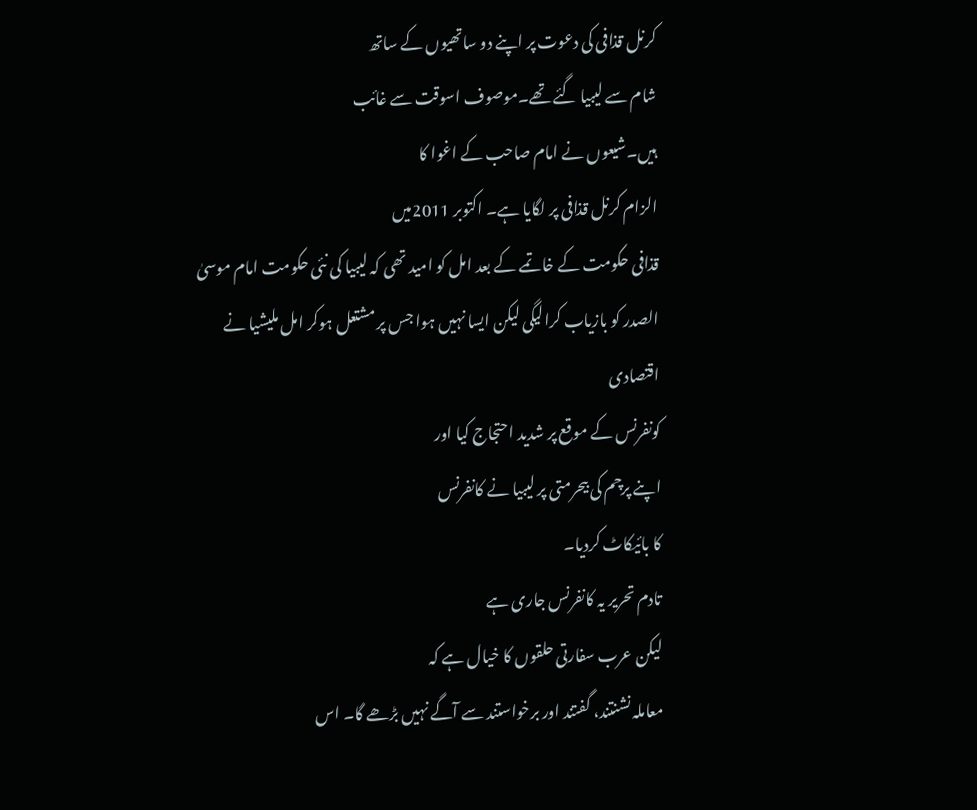کرنل قذافی کی دعوت پر اپنے دو ساتھیوں کے ساتھ
شام سے لیبیا گئے تھے۔موصوف اسوقت سے غائب
ہیں۔شیعوں نے امام صاحب کے اغوا کا
الزام کرنل قذافی پر لگایا ہے۔ اکتوبر 2011میں
قذافی حکومت کے خاتمے کے بعد امل کو امید تھی کہ لیبیا کی نئی حکومت امام موسیٰ الصدر کو بازیاب کرالیگی لیکن ایسا نہیں ہوا جس پر مشتعل ہوکر امل ملیشیا نے اقتصادی
کونفرنس کے موقع پر شدید احتجاج کیا اور
اپنے پرچم کی بیحرمتی پر لیبیا نے کانفرنس
کا بائیکاٹ کردیا۔
تادم تحریر یہ کانفرنس جاری ہے
لیکن عرب سفارتی حلقوں کا خیال ہے کہ
معاملہ نشنتند، گفتند اور برخواستند سے آگے نہیں بڑھے گا۔ اس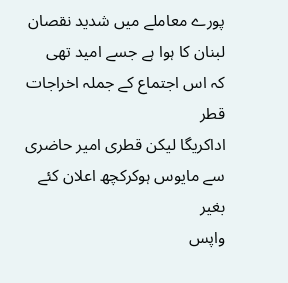پورے معاملے میں شدید نقصان لبنان کا ہوا ہے جسے امید تھی
کہ اس اجتماع کے جملہ اخراجات قطر
اداکریگا لیکن قطری امیر حاضری سے مایوس ہوکرکچھ اعلان کئے بغیر
واپس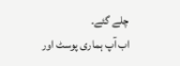چلے گئے۔
اب آپ ہماری پوسٹ اور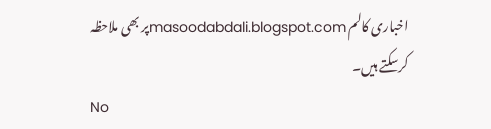اخباری کالم masoodabdali.blogspot.comپر بھی ملاحظہ کرسکتے ہیں۔
No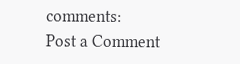comments:
Post a Comment